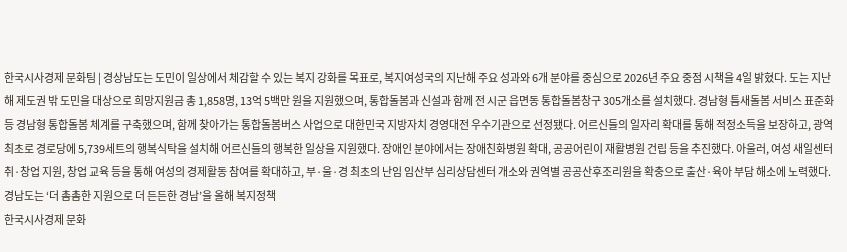한국시사경제 문화팀 | 경상남도는 도민이 일상에서 체감할 수 있는 복지 강화를 목표로, 복지여성국의 지난해 주요 성과와 6개 분야를 중심으로 2026년 주요 중점 시책을 4일 밝혔다. 도는 지난해 제도권 밖 도민을 대상으로 희망지원금 총 1,858명, 13억 5백만 원을 지원했으며, 통합돌봄과 신설과 함께 전 시군 읍면동 통합돌봄창구 305개소를 설치했다. 경남형 틈새돌봄 서비스 표준화 등 경남형 통합돌봄 체계를 구축했으며, 함께 찾아가는 통합돌봄버스 사업으로 대한민국 지방자치 경영대전 우수기관으로 선정됐다. 어르신들의 일자리 확대를 통해 적정소득을 보장하고, 광역 최초로 경로당에 5,739세트의 행복식탁을 설치해 어르신들의 행복한 일상을 지원했다. 장애인 분야에서는 장애친화병원 확대, 공공어린이 재활병원 건립 등을 추진했다. 아울러, 여성 새일센터 취·창업 지원, 창업 교육 등을 통해 여성의 경제활동 참여를 확대하고, 부·울·경 최초의 난임 임산부 심리상담센터 개소와 권역별 공공산후조리원을 확충으로 출산·육아 부담 해소에 노력했다. 경남도는 ‘더 촘촘한 지원으로 더 든든한 경남’을 올해 복지정책
한국시사경제 문화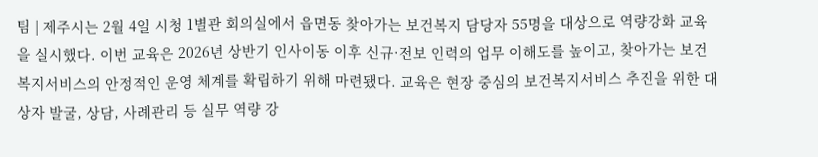팀 | 제주시는 2월 4일 시청 1별관 회의실에서 읍면동 찾아가는 보건복지 담당자 55명을 대상으로 역량강화 교육을 실시했다. 이번 교육은 2026년 상반기 인사이동 이후 신규·전보 인력의 업무 이해도를 높이고, 찾아가는 보건복지서비스의 안정적인 운영 체계를 확립하기 위해 마련됐다. 교육은 현장 중심의 보건복지서비스 추진을 위한 대상자 발굴, 상담, 사례관리 등 실무 역량 강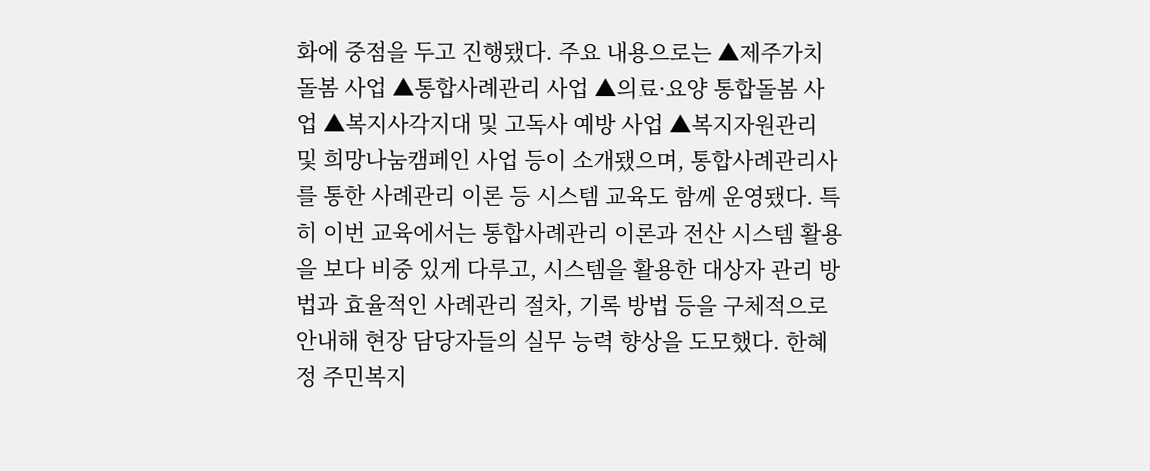화에 중점을 두고 진행됐다. 주요 내용으로는 ▲제주가치돌봄 사업 ▲통합사례관리 사업 ▲의료·요양 통합돌봄 사업 ▲복지사각지대 및 고독사 예방 사업 ▲복지자원관리 및 희망나눔캠페인 사업 등이 소개됐으며, 통합사례관리사를 통한 사례관리 이론 등 시스템 교육도 함께 운영됐다. 특히 이번 교육에서는 통합사례관리 이론과 전산 시스템 활용을 보다 비중 있게 다루고, 시스템을 활용한 대상자 관리 방법과 효율적인 사례관리 절차, 기록 방법 등을 구체적으로 안내해 현장 담당자들의 실무 능력 향상을 도모했다. 한혜정 주민복지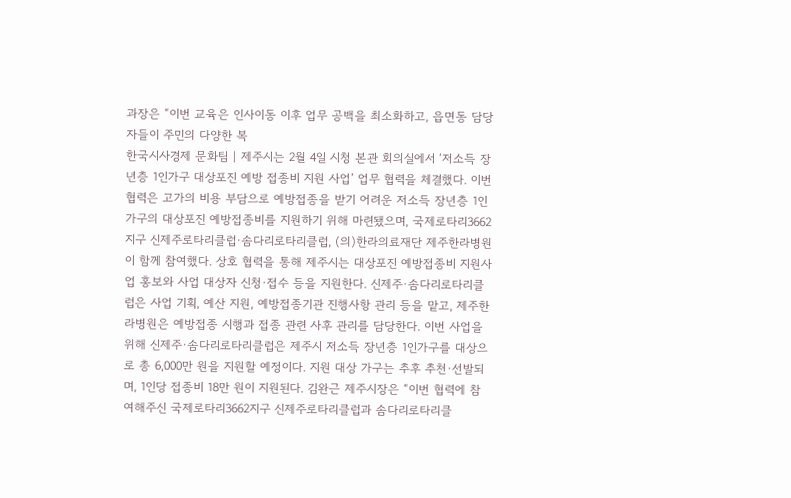과장은 “이번 교육은 인사이동 이후 업무 공백을 최소화하고, 읍면동 담당자들이 주민의 다양한 복
한국시사경제 문화팀 | 제주시는 2월 4일 시청 본관 회의실에서 ‘저소득 장년층 1인가구 대상포진 예방 접종비 지원 사업’ 업무 협력을 체결했다. 이번 협력은 고가의 비용 부담으로 예방접종을 받기 어려운 저소득 장년층 1인가구의 대상포진 예방접종비를 지원하기 위해 마련됐으며, 국제로타리3662지구 신제주로타리클럽·솜다리로타리클럽, (의)한라의료재단 제주한라병원이 함께 참여했다. 상호 협력을 통해 제주시는 대상포진 예방접종비 지원사업 홍보와 사업 대상자 신청·접수 등을 지원한다. 신제주·솜다리로타리클럽은 사업 기획, 예산 지원, 예방접종기관 진행사항 관리 등을 맡고, 제주한라병원은 예방접종 시행과 접종 관련 사후 관리를 담당한다. 이번 사업을 위해 신제주·솜다리로타리클럽은 제주시 저소득 장년층 1인가구를 대상으로 총 6,000만 원을 지원할 예정이다. 지원 대상 가구는 추후 추천·선발되며, 1인당 접종비 18만 원이 지원된다. 김완근 제주시장은 “이번 협력에 참여해주신 국제로타리3662지구 신제주로타리클럽과 솜다리로타리클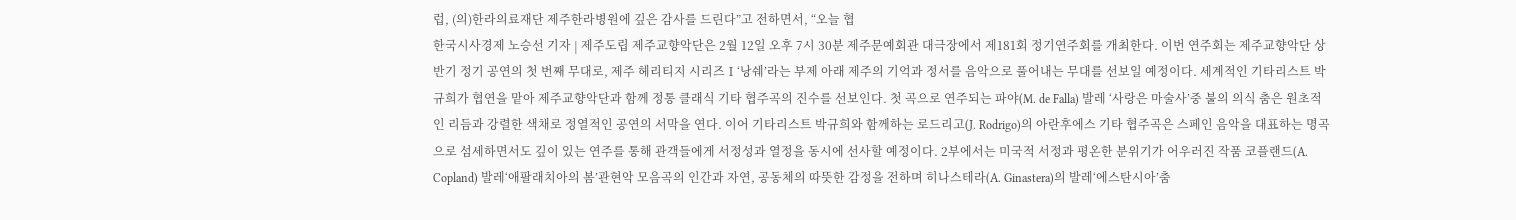럽, (의)한라의료재단 제주한라병원에 깊은 감사를 드린다”고 전하면서, “오늘 협
한국시사경제 노승선 기자 | 제주도립 제주교향악단은 2월 12일 오후 7시 30분 제주문예회관 대극장에서 제181회 정기연주회를 개최한다. 이번 연주회는 제주교향악단 상반기 정기 공연의 첫 번째 무대로, 제주 헤리티지 시리즈Ⅰ‘낭쉐’라는 부제 아래 제주의 기억과 정서를 음악으로 풀어내는 무대를 선보일 예정이다. 세계적인 기타리스트 박규희가 협연을 맡아 제주교향악단과 함께 정통 클래식 기타 협주곡의 진수를 선보인다. 첫 곡으로 연주되는 파야(M. de Falla) 발레 ‘사랑은 마술사’중 불의 의식 춤은 원초적인 리듬과 강렬한 색채로 정열적인 공연의 서막을 연다. 이어 기타리스트 박규희와 함께하는 로드리고(J. Rodrigo)의 아란후에스 기타 협주곡은 스페인 음악을 대표하는 명곡으로 섬세하면서도 깊이 있는 연주를 통해 관객들에게 서정성과 열정을 동시에 선사할 예정이다. 2부에서는 미국적 서정과 평온한 분위기가 어우러진 작품 코플랜드(A. Copland) 발레‘애팔래치아의 봄’관현악 모음곡의 인간과 자연, 공동체의 따뜻한 감정을 전하며 히나스테라(A. Ginastera)의 발레‘에스탄시아’춤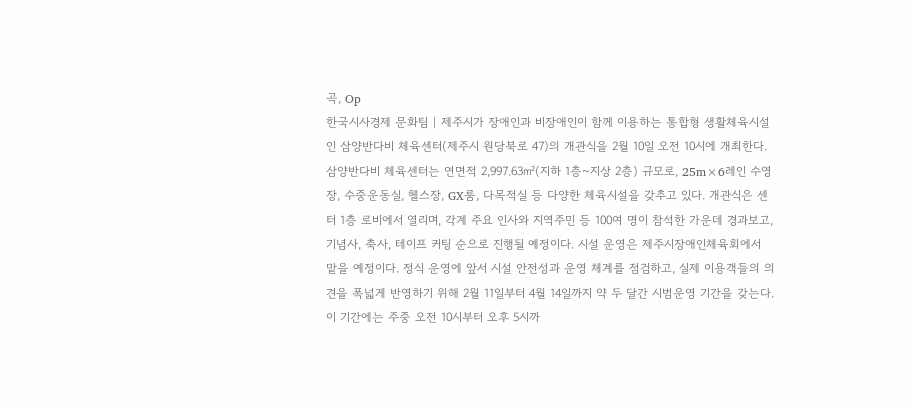곡, Op
한국시사경제 문화팀 | 제주시가 장애인과 비장애인이 함께 이용하는 통합형 생활체육시설인 삼양반다비 체육센터(제주시 원당북로 47)의 개관식을 2월 10일 오전 10시에 개최한다. 삼양반다비 체육센터는 연면적 2,997.63㎡(지하 1층~지상 2층) 규모로, 25m×6레인 수영장, 수중운동실, 헬스장, GX룸, 다목적실 등 다양한 체육시설을 갖추고 있다. 개관식은 센터 1층 로비에서 열리며, 각계 주요 인사와 지역주민 등 100여 명이 참석한 가운데 경과보고, 기념사, 축사, 테이프 커팅 순으로 진행될 예정이다. 시설 운영은 제주시장애인체육회에서 맡을 예정이다. 정식 운영에 앞서 시설 안전성과 운영 체계를 점검하고, 실제 이용객들의 의견을 폭넓게 반영하기 위해 2월 11일부터 4월 14일까지 약 두 달간 시범운영 기간을 갖는다. 이 기간에는 주중 오전 10시부터 오후 5시까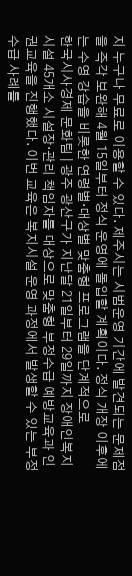지 누구나 무료로 이용할 수 있다. 제주시는 시범운영 기간에 발견되는 문제점을 즉각 보완해 4월 15일부터 정식 운영에 돌입할 계획이다. 정식 개장 이후에는 수영 강습을 비롯한 연령별·대상별 맞춤형 프로그램을 단계적으로
한국시사경제 문화팀 | 광주 광산구가 지난달 21일부터 29일까지 장애인복지시설 45개소 시설장·관리 책임자를 대상으로 맞춤형 부정수급 예방교육과 인권교육을 진행했다. 이번 교육은 복지시설 운영 과정에서 발생할 수 있는 부정수급 사례를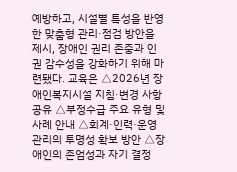예방하고, 시설별 특성을 반영한 맞춤형 관리·점검 방안을 제시, 장애인 권리 존중과 인권 감수성을 강화하기 위해 마련됐다. 교육은 △2026년 장애인복지시설 지침·변경 사항 공유 △부정수급 주요 유형 및 사례 안내 △회계·인력·운영 관리의 투명성 확보 방안 △장애인의 존엄성과 자기 결정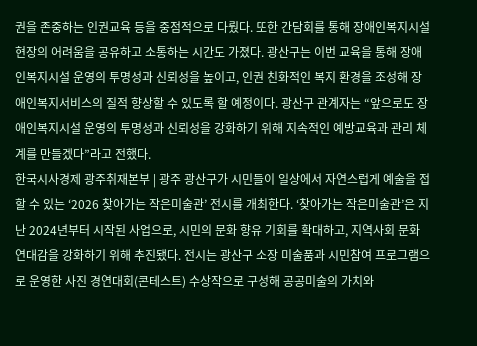권을 존중하는 인권교육 등을 중점적으로 다뤘다. 또한 간담회를 통해 장애인복지시설 현장의 어려움을 공유하고 소통하는 시간도 가졌다. 광산구는 이번 교육을 통해 장애인복지시설 운영의 투명성과 신뢰성을 높이고, 인권 친화적인 복지 환경을 조성해 장애인복지서비스의 질적 향상할 수 있도록 할 예정이다. 광산구 관계자는 “앞으로도 장애인복지시설 운영의 투명성과 신뢰성을 강화하기 위해 지속적인 예방교육과 관리 체계를 만들겠다”라고 전했다.
한국시사경제 광주취재본부 | 광주 광산구가 시민들이 일상에서 자연스럽게 예술을 접할 수 있는 ‘2026 찾아가는 작은미술관’ 전시를 개최한다. ‘찾아가는 작은미술관’은 지난 2024년부터 시작된 사업으로, 시민의 문화 향유 기회를 확대하고, 지역사회 문화 연대감을 강화하기 위해 추진됐다. 전시는 광산구 소장 미술품과 시민참여 프로그램으로 운영한 사진 경연대회(콘테스트) 수상작으로 구성해 공공미술의 가치와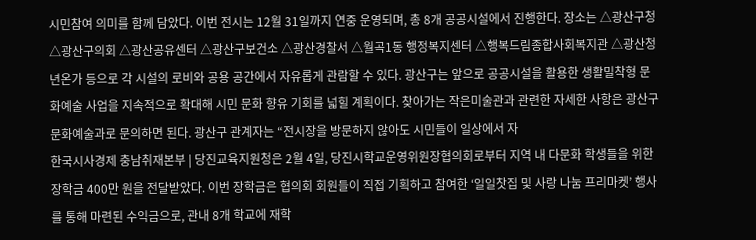시민참여 의미를 함께 담았다. 이번 전시는 12월 31일까지 연중 운영되며, 총 8개 공공시설에서 진행한다. 장소는 △광산구청 △광산구의회 △광산공유센터 △광산구보건소 △광산경찰서 △월곡1동 행정복지센터 △행복드림종합사회복지관 △광산청년온가 등으로 각 시설의 로비와 공용 공간에서 자유롭게 관람할 수 있다. 광산구는 앞으로 공공시설을 활용한 생활밀착형 문화예술 사업을 지속적으로 확대해 시민 문화 향유 기회를 넓힐 계획이다. 찾아가는 작은미술관과 관련한 자세한 사항은 광산구 문화예술과로 문의하면 된다. 광산구 관계자는 “전시장을 방문하지 않아도 시민들이 일상에서 자
한국시사경제 충남취재본부 | 당진교육지원청은 2월 4일, 당진시학교운영위원장협의회로부터 지역 내 다문화 학생들을 위한 장학금 400만 원을 전달받았다. 이번 장학금은 협의회 회원들이 직접 기획하고 참여한 ‘일일찻집 및 사랑 나눔 프리마켓’ 행사를 통해 마련된 수익금으로, 관내 8개 학교에 재학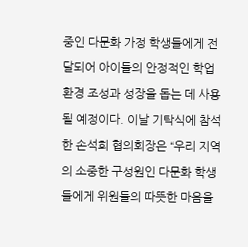중인 다문화 가정 학생들에게 전달되어 아이들의 안정적인 학업 환경 조성과 성장을 돕는 데 사용될 예정이다. 이날 기탁식에 참석한 손석희 협의회장은 “우리 지역의 소중한 구성원인 다문화 학생들에게 위원들의 따뜻한 마음을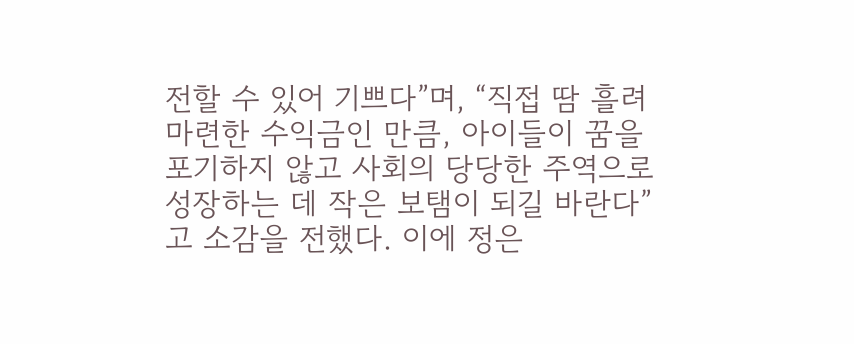전할 수 있어 기쁘다”며, “직접 땀 흘려 마련한 수익금인 만큼, 아이들이 꿈을 포기하지 않고 사회의 당당한 주역으로 성장하는 데 작은 보탬이 되길 바란다”고 소감을 전했다. 이에 정은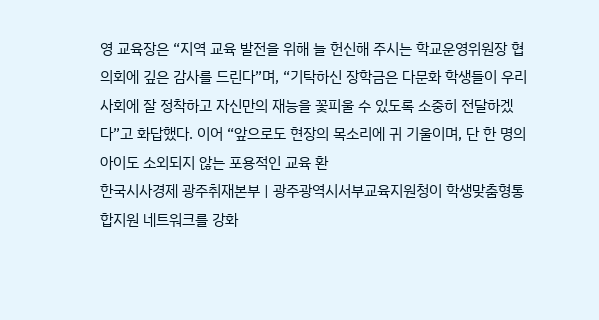영 교육장은 “지역 교육 발전을 위해 늘 헌신해 주시는 학교운영위원장 협의회에 깊은 감사를 드린다”며, “기탁하신 장학금은 다문화 학생들이 우리 사회에 잘 정착하고 자신만의 재능을 꽃피울 수 있도록 소중히 전달하겠다”고 화답했다. 이어 “앞으로도 현장의 목소리에 귀 기울이며, 단 한 명의 아이도 소외되지 않는 포용적인 교육 환
한국시사경제 광주취재본부 | 광주광역시서부교육지원청이 학생맞춤형통합지원 네트워크를 강화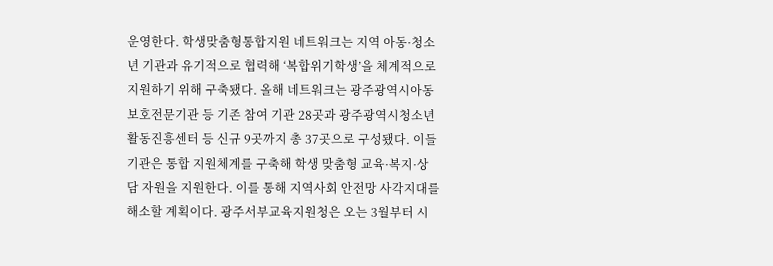운영한다. 학생맞춤형통합지원 네트워크는 지역 아동·청소년 기관과 유기적으로 협력해 ‘복합위기학생’을 체계적으로 지원하기 위해 구축됐다. 올해 네트워크는 광주광역시아동보호전문기관 등 기존 참여 기관 28곳과 광주광역시청소년활동진흥센터 등 신규 9곳까지 총 37곳으로 구성됐다. 이들 기관은 통합 지원체계를 구축해 학생 맞춤형 교육·복지·상담 자원을 지원한다. 이를 통해 지역사회 안전망 사각지대를 해소할 계획이다. 광주서부교육지원청은 오는 3월부터 시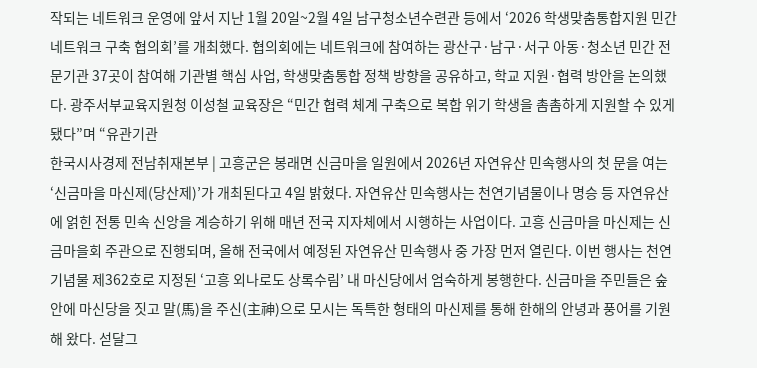작되는 네트워크 운영에 앞서 지난 1월 20일~2월 4일 남구청소년수련관 등에서 ‘2026 학생맞춤통합지원 민간 네트워크 구축 협의회’를 개최했다. 협의회에는 네트워크에 참여하는 광산구·남구·서구 아동·청소년 민간 전문기관 37곳이 참여해 기관별 핵심 사업, 학생맞춤통합 정책 방향을 공유하고, 학교 지원·협력 방안을 논의했다. 광주서부교육지원청 이성철 교육장은 “민간 협력 체계 구축으로 복합 위기 학생을 촘촘하게 지원할 수 있게 됐다”며 “유관기관
한국시사경제 전남취재본부 | 고흥군은 봉래면 신금마을 일원에서 2026년 자연유산 민속행사의 첫 문을 여는 ‘신금마을 마신제(당산제)’가 개최된다고 4일 밝혔다. 자연유산 민속행사는 천연기념물이나 명승 등 자연유산에 얽힌 전통 민속 신앙을 계승하기 위해 매년 전국 지자체에서 시행하는 사업이다. 고흥 신금마을 마신제는 신금마을회 주관으로 진행되며, 올해 전국에서 예정된 자연유산 민속행사 중 가장 먼저 열린다. 이번 행사는 천연기념물 제362호로 지정된 ‘고흥 외나로도 상록수림’ 내 마신당에서 엄숙하게 봉행한다. 신금마을 주민들은 숲 안에 마신당을 짓고 말(馬)을 주신(主神)으로 모시는 독특한 형태의 마신제를 통해 한해의 안녕과 풍어를 기원해 왔다. 섣달그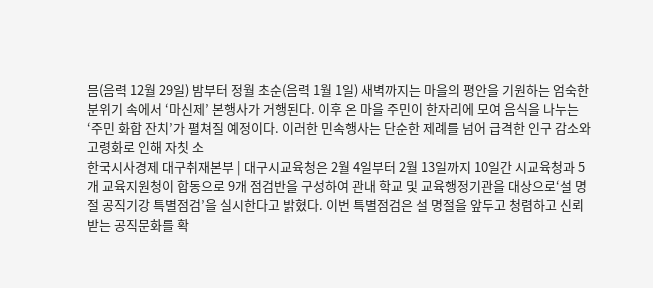믐(음력 12월 29일) 밤부터 정월 초순(음력 1월 1일) 새벽까지는 마을의 평안을 기원하는 엄숙한 분위기 속에서 ‘마신제’ 본행사가 거행된다. 이후 온 마을 주민이 한자리에 모여 음식을 나누는 ‘주민 화합 잔치’가 펼쳐질 예정이다. 이러한 민속행사는 단순한 제례를 넘어 급격한 인구 감소와 고령화로 인해 자칫 소
한국시사경제 대구취재본부 | 대구시교육청은 2월 4일부터 2월 13일까지 10일간 시교육청과 5개 교육지원청이 합동으로 9개 점검반을 구성하여 관내 학교 및 교육행정기관을 대상으로‘설 명절 공직기강 특별점검’을 실시한다고 밝혔다. 이번 특별점검은 설 명절을 앞두고 청렴하고 신뢰받는 공직문화를 확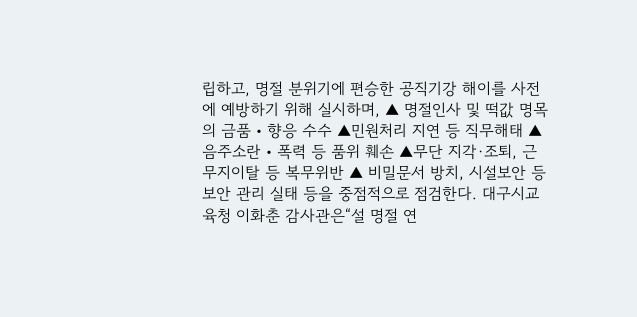립하고, 명절 분위기에 편승한 공직기강 해이를 사전에 예방하기 위해 실시하며, ▲ 명절인사 및 떡값 명목의 금품・향응 수수 ▲민원처리 지연 등 직무해태 ▲음주소란・폭력 등 품위 훼손 ▲무단 지각·조퇴, 근무지이탈 등 복무위반 ▲ 비밀문서 방치, 시설보안 등 보안 관리 실태 등을 중점적으로 점검한다. 대구시교육청 이화춘 감사관은“설 명절 연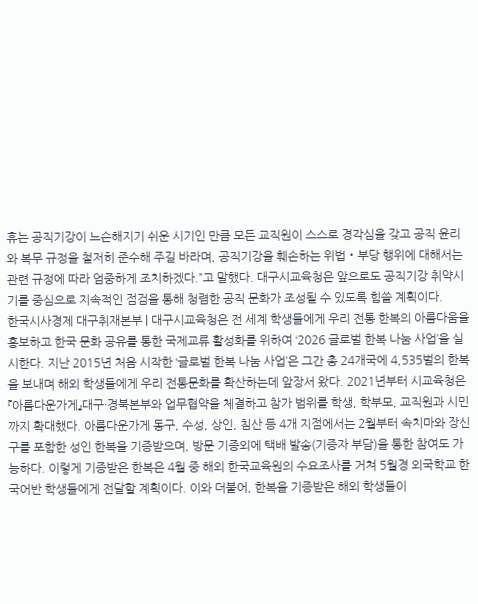휴는 공직기강이 느슨해지기 쉬운 시기인 만큼 모든 교직원이 스스로 경각심을 갖고 공직 윤리와 복무 규정을 철저히 준수해 주길 바라며, 공직기강을 훼손하는 위법・부당 행위에 대해서는 관련 규정에 따라 엄중하게 조치하겠다.”고 말했다. 대구시교육청은 앞으로도 공직기강 취약시기를 중심으로 지속적인 점검을 통해 청렴한 공직 문화가 조성될 수 있도록 힘쓸 계획이다.
한국시사경제 대구취재본부 | 대구시교육청은 전 세계 학생들에게 우리 전통 한복의 아름다움을 홍보하고 한국 문화 공유를 통한 국제교류 활성화를 위하여 ‘2026 글로벌 한복 나눔 사업’을 실시한다. 지난 2015년 처음 시작한 ‘글로벌 한복 나눔 사업’은 그간 총 24개국에 4,535벌의 한복을 보내며 해외 학생들에게 우리 전통문화를 확산하는데 앞장서 왔다. 2021년부터 시교육청은『아름다운가게』대구·경북본부와 업무협약을 체결하고 참가 범위를 학생, 학부모, 교직원과 시민까지 확대했다. 아름다운가게 동구, 수성, 상인, 침산 등 4개 지점에서는 2월부터 속치마와 장신구를 포함한 성인 한복을 기증받으며, 방문 기증외에 택배 발송(기증자 부담)을 통한 참여도 가능하다. 이렇게 기증받은 한복은 4월 중 해외 한국교육원의 수요조사를 거쳐 5월경 외국학교 한국어반 학생들에게 전달할 계획이다. 이와 더불어, 한복을 기증받은 해외 학생들이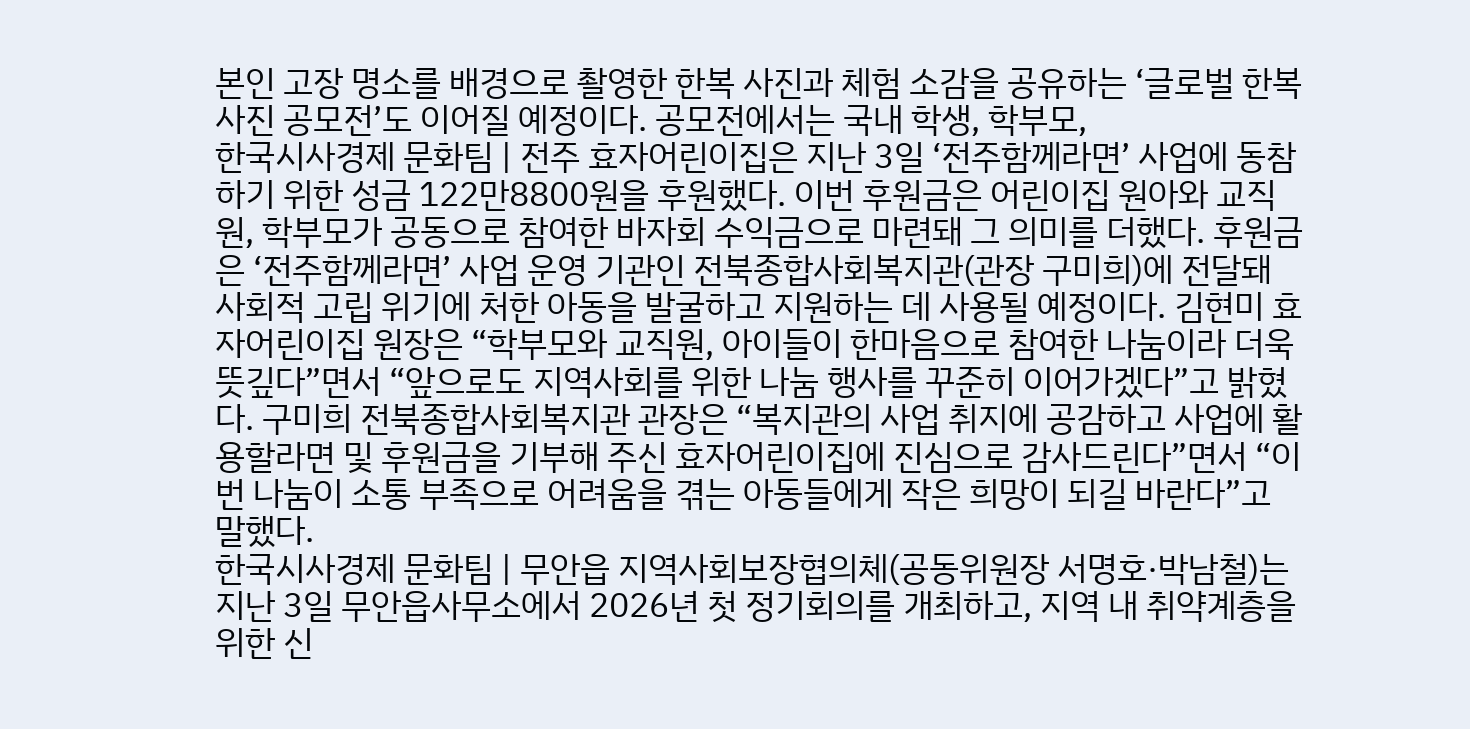본인 고장 명소를 배경으로 촬영한 한복 사진과 체험 소감을 공유하는 ‘글로벌 한복 사진 공모전’도 이어질 예정이다. 공모전에서는 국내 학생, 학부모,
한국시사경제 문화팀 | 전주 효자어린이집은 지난 3일 ‘전주함께라면’ 사업에 동참하기 위한 성금 122만8800원을 후원했다. 이번 후원금은 어린이집 원아와 교직원, 학부모가 공동으로 참여한 바자회 수익금으로 마련돼 그 의미를 더했다. 후원금은 ‘전주함께라면’ 사업 운영 기관인 전북종합사회복지관(관장 구미희)에 전달돼 사회적 고립 위기에 처한 아동을 발굴하고 지원하는 데 사용될 예정이다. 김현미 효자어린이집 원장은 “학부모와 교직원, 아이들이 한마음으로 참여한 나눔이라 더욱 뜻깊다”면서 “앞으로도 지역사회를 위한 나눔 행사를 꾸준히 이어가겠다”고 밝혔다. 구미희 전북종합사회복지관 관장은 “복지관의 사업 취지에 공감하고 사업에 활용할라면 및 후원금을 기부해 주신 효자어린이집에 진심으로 감사드린다”면서 “이번 나눔이 소통 부족으로 어려움을 겪는 아동들에게 작은 희망이 되길 바란다”고 말했다.
한국시사경제 문화팀 | 무안읍 지역사회보장협의체(공동위원장 서명호·박남철)는 지난 3일 무안읍사무소에서 2026년 첫 정기회의를 개최하고, 지역 내 취약계층을 위한 신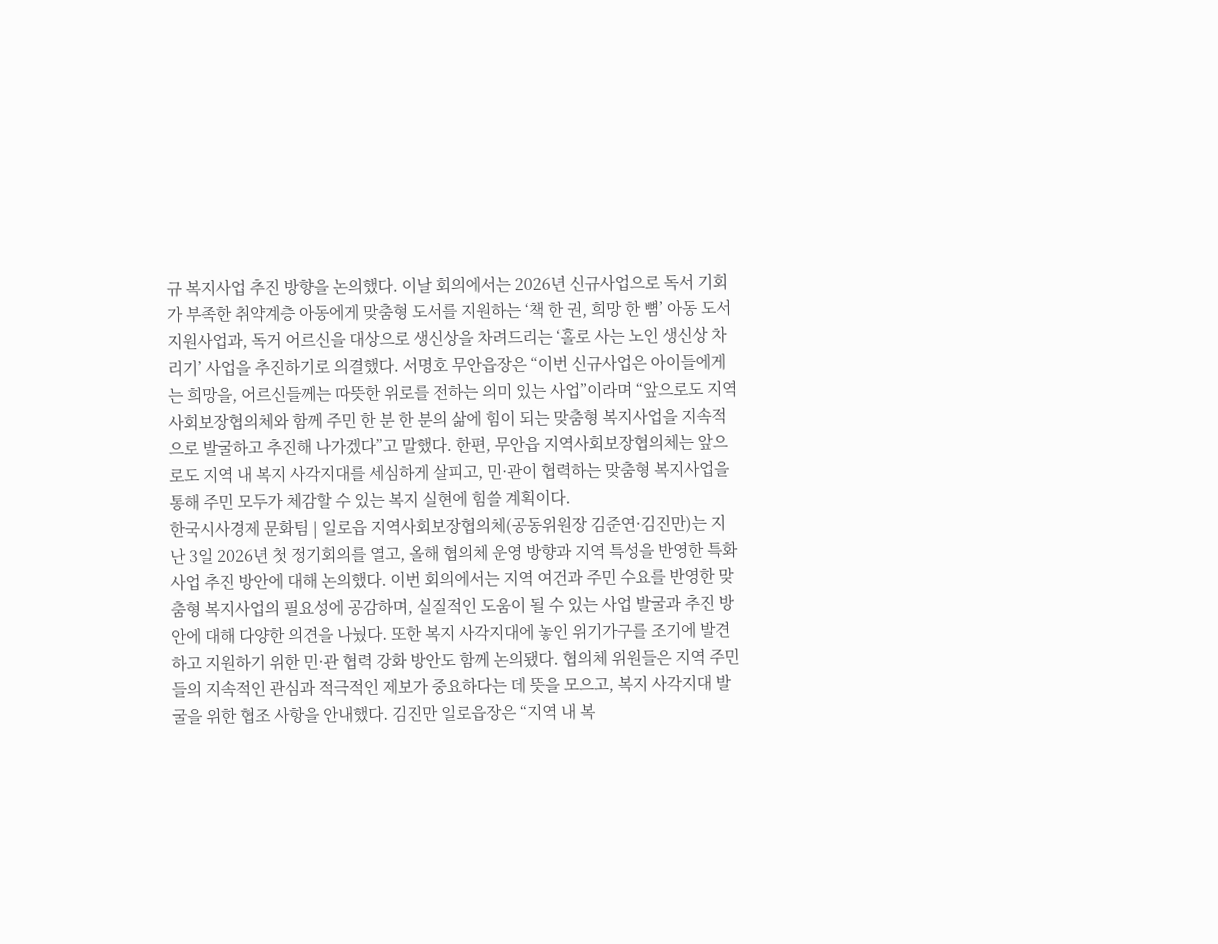규 복지사업 추진 방향을 논의했다. 이날 회의에서는 2026년 신규사업으로 독서 기회가 부족한 취약계층 아동에게 맞춤형 도서를 지원하는 ‘책 한 권, 희망 한 뼘’ 아동 도서 지원사업과, 독거 어르신을 대상으로 생신상을 차려드리는 ‘홀로 사는 노인 생신상 차리기’ 사업을 추진하기로 의결했다. 서명호 무안읍장은 “이번 신규사업은 아이들에게는 희망을, 어르신들께는 따뜻한 위로를 전하는 의미 있는 사업”이라며 “앞으로도 지역사회보장협의체와 함께 주민 한 분 한 분의 삶에 힘이 되는 맞춤형 복지사업을 지속적으로 발굴하고 추진해 나가겠다”고 말했다. 한편, 무안읍 지역사회보장협의체는 앞으로도 지역 내 복지 사각지대를 세심하게 살피고, 민·관이 협력하는 맞춤형 복지사업을 통해 주민 모두가 체감할 수 있는 복지 실현에 힘쓸 계획이다.
한국시사경제 문화팀 | 일로읍 지역사회보장협의체(공동위원장 김준연·김진만)는 지난 3일 2026년 첫 정기회의를 열고, 올해 협의체 운영 방향과 지역 특성을 반영한 특화사업 추진 방안에 대해 논의했다. 이번 회의에서는 지역 여건과 주민 수요를 반영한 맞춤형 복지사업의 필요성에 공감하며, 실질적인 도움이 될 수 있는 사업 발굴과 추진 방안에 대해 다양한 의견을 나눴다. 또한 복지 사각지대에 놓인 위기가구를 조기에 발견하고 지원하기 위한 민·관 협력 강화 방안도 함께 논의됐다. 협의체 위원들은 지역 주민들의 지속적인 관심과 적극적인 제보가 중요하다는 데 뜻을 모으고, 복지 사각지대 발굴을 위한 협조 사항을 안내했다. 김진만 일로읍장은 “지역 내 복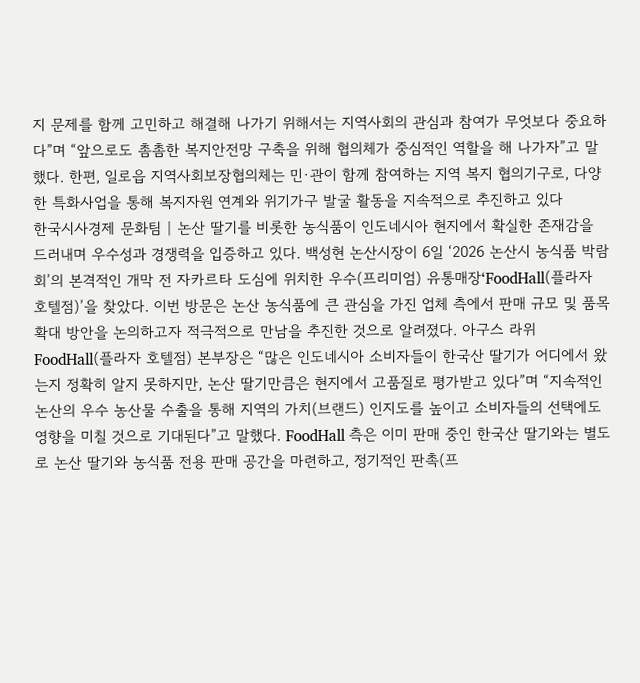지 문제를 함께 고민하고 해결해 나가기 위해서는 지역사회의 관심과 참여가 무엇보다 중요하다”며 “앞으로도 촘촘한 복지안전망 구축을 위해 협의체가 중심적인 역할을 해 나가자”고 말했다. 한편, 일로읍 지역사회보장협의체는 민·관이 함께 참여하는 지역 복지 협의기구로, 다양한 특화사업을 통해 복지자원 연계와 위기가구 발굴 활동을 지속적으로 추진하고 있다
한국시사경제 문화팀 | 논산 딸기를 비롯한 농식품이 인도네시아 현지에서 확실한 존재감을 드러내며 우수성과 경쟁력을 입증하고 있다. 백성현 논산시장이 6일 ‘2026 논산시 농식품 박람회’의 본격적인 개막 전 자카르타 도심에 위치한 우수(프리미엄) 유통매장‘FoodHall(플라자 호텔점)’을 찾았다. 이번 방문은 논산 농식품에 큰 관심을 가진 업체 측에서 판매 규모 및 품목 확대 방안을 논의하고자 적극적으로 만남을 추진한 것으로 알려졌다. 아구스 라위 FoodHall(플라자 호텔점) 본부장은 “많은 인도네시아 소비자들이 한국산 딸기가 어디에서 왔는지 정확히 알지 못하지만, 논산 딸기만큼은 현지에서 고품질로 평가받고 있다”며 “지속적인 논산의 우수 농산물 수출을 통해 지역의 가치(브랜드) 인지도를 높이고 소비자들의 선택에도 영향을 미칠 것으로 기대된다”고 말했다. FoodHall 측은 이미 판매 중인 한국산 딸기와는 별도로 논산 딸기와 농식품 전용 판매 공간을 마련하고, 정기적인 판촉(프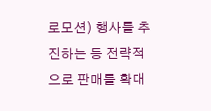로모션) 행사를 추진하는 등 전략적으로 판매를 확대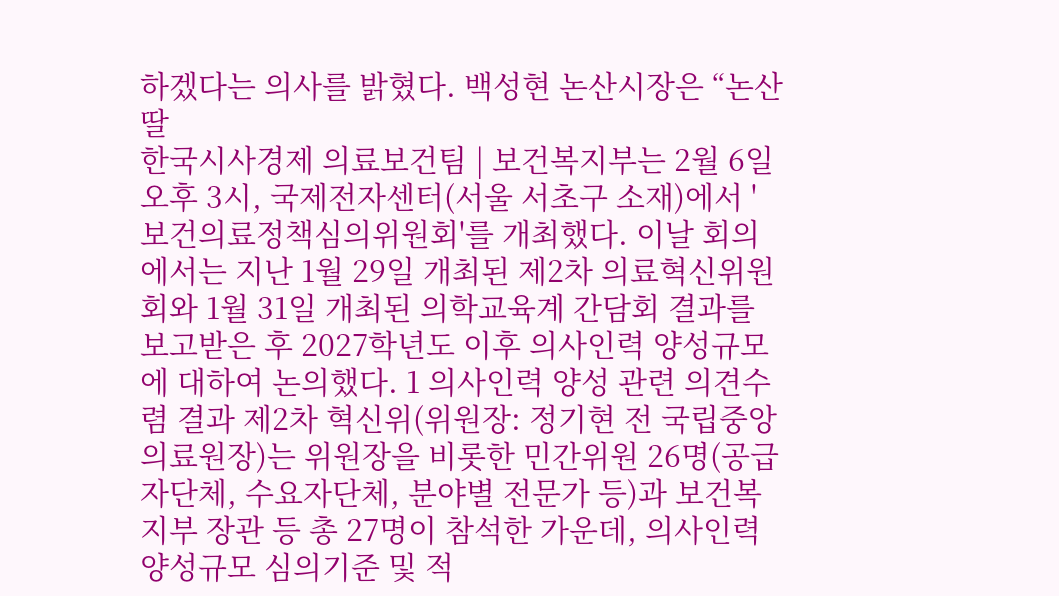하겠다는 의사를 밝혔다. 백성현 논산시장은 “논산 딸
한국시사경제 의료보건팀 | 보건복지부는 2월 6일 오후 3시, 국제전자센터(서울 서초구 소재)에서 '보건의료정책심의위원회'를 개최했다. 이날 회의에서는 지난 1월 29일 개최된 제2차 의료혁신위원회와 1월 31일 개최된 의학교육계 간담회 결과를 보고받은 후 2027학년도 이후 의사인력 양성규모에 대하여 논의했다. 1 의사인력 양성 관련 의견수렴 결과 제2차 혁신위(위원장: 정기현 전 국립중앙의료원장)는 위원장을 비롯한 민간위원 26명(공급자단체, 수요자단체, 분야별 전문가 등)과 보건복지부 장관 등 총 27명이 참석한 가운데, 의사인력 양성규모 심의기준 및 적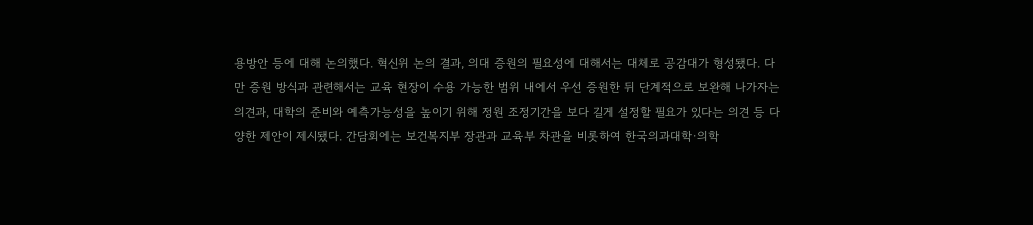용방안 등에 대해 논의했다. 혁신위 논의 결과, 의대 증원의 필요성에 대해서는 대체로 공감대가 형성됐다. 다만 증원 방식과 관련해서는 교육 현장이 수용 가능한 범위 내에서 우선 증원한 뒤 단계적으로 보완해 나가자는 의견과, 대학의 준비와 예측가능성을 높이기 위해 정원 조정기간을 보다 길게 설정할 필요가 있다는 의견 등 다양한 제안이 제시됐다. 간담회에는 보건복지부 장관과 교육부 차관을 비롯하여 한국의과대학·의학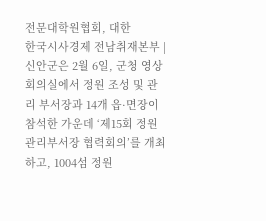전문대학원협회, 대한
한국시사경제 전남취재본부 | 신안군은 2월 6일, 군청 영상회의실에서 정원 조성 및 관리 부서장과 14개 읍·면장이 참석한 가운데 ‘제15회 정원관리부서장 협력회의’를 개최하고, 1004섬 정원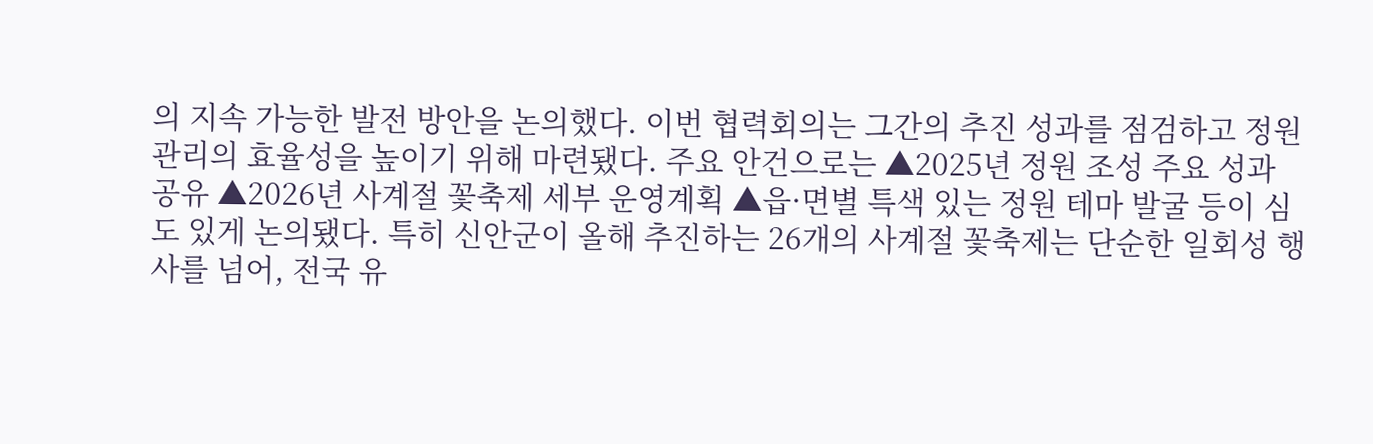의 지속 가능한 발전 방안을 논의했다. 이번 협력회의는 그간의 추진 성과를 점검하고 정원 관리의 효율성을 높이기 위해 마련됐다. 주요 안건으로는 ▲2025년 정원 조성 주요 성과 공유 ▲2026년 사계절 꽃축제 세부 운영계획 ▲읍·면별 특색 있는 정원 테마 발굴 등이 심도 있게 논의됐다. 특히 신안군이 올해 추진하는 26개의 사계절 꽃축제는 단순한 일회성 행사를 넘어, 전국 유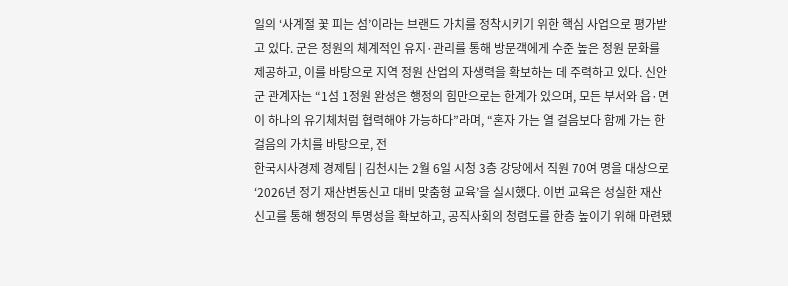일의 ‘사계절 꽃 피는 섬’이라는 브랜드 가치를 정착시키기 위한 핵심 사업으로 평가받고 있다. 군은 정원의 체계적인 유지·관리를 통해 방문객에게 수준 높은 정원 문화를 제공하고, 이를 바탕으로 지역 정원 산업의 자생력을 확보하는 데 주력하고 있다. 신안군 관계자는 “1섬 1정원 완성은 행정의 힘만으로는 한계가 있으며, 모든 부서와 읍·면이 하나의 유기체처럼 협력해야 가능하다”라며, “혼자 가는 열 걸음보다 함께 가는 한 걸음의 가치를 바탕으로, 전
한국시사경제 경제팀 | 김천시는 2월 6일 시청 3층 강당에서 직원 70여 명을 대상으로 ‘2026년 정기 재산변동신고 대비 맞춤형 교육’을 실시했다. 이번 교육은 성실한 재산신고를 통해 행정의 투명성을 확보하고, 공직사회의 청렴도를 한층 높이기 위해 마련됐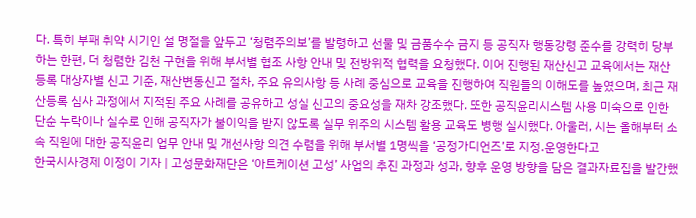다. 특히 부패 취약 시기인 설 명절을 앞두고 ‘청렴주의보’를 발령하고 선물 및 금품수수 금지 등 공직자 행동강령 준수를 강력히 당부하는 한편, 더 청렴한 김천 구현을 위해 부서별 협조 사항 안내 및 전방위적 협력을 요청했다. 이어 진행된 재산신고 교육에서는 재산등록 대상자별 신고 기준, 재산변동신고 절차, 주요 유의사항 등 사례 중심으로 교육을 진행하여 직원들의 이해도를 높였으며, 최근 재산등록 심사 과정에서 지적된 주요 사례를 공유하고 성실 신고의 중요성을 재차 강조했다. 또한 공직윤리시스템 사용 미숙으로 인한 단순 누락이나 실수로 인해 공직자가 불이익을 받지 않도록 실무 위주의 시스템 활용 교육도 병행 실시했다. 아울러, 시는 올해부터 소속 직원에 대한 공직윤리 업무 안내 및 개선사항 의견 수렴을 위해 부서별 1명씩을 ‘공정가디언즈’로 지정․운영한다고
한국시사경제 이정이 기자 | 고성문화재단은 ‘아트케이션 고성’ 사업의 추진 과정과 성과, 향후 운영 방향을 담은 결과자료집을 발간했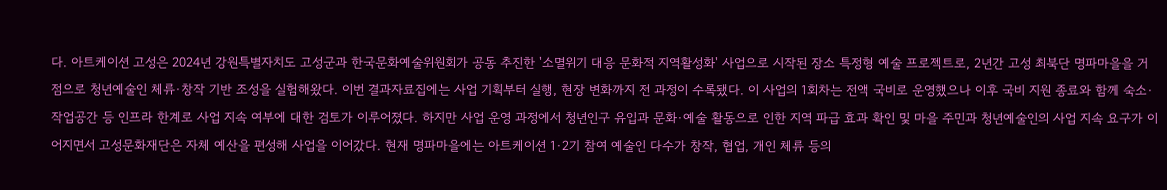다. 아트케이션 고성은 2024년 강원특별자치도 고성군과 한국문화예술위원회가 공동 추진한 '소멸위기 대응 문화적 지역활성화' 사업으로 시작된 장소 특정형 예술 프로젝트로, 2년간 고성 최북단 명파마을을 거점으로 청년예술인 체류·창작 기반 조성을 실험해왔다. 이번 결과자료집에는 사업 기획부터 실행, 현장 변화까지 전 과정이 수록됐다. 이 사업의 1회차는 전액 국비로 운영했으나 이후 국비 지원 종료와 함께 숙소·작업공간 등 인프라 한계로 사업 지속 여부에 대한 검토가 이루어졌다. 하지만 사업 운영 과정에서 청년인구 유입과 문화·예술 활동으로 인한 지역 파급 효과 확인 및 마을 주민과 청년예술인의 사업 지속 요구가 이어지면서 고성문화재단은 자체 예산을 편성해 사업을 이어갔다. 현재 명파마을에는 아트케이션 1·2기 참여 예술인 다수가 창작, 협업, 개인 체류 등의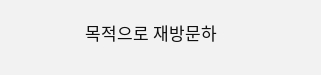목적으로 재방문하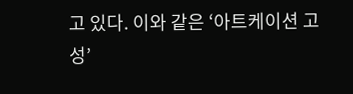고 있다. 이와 같은 ‘아트케이션 고성’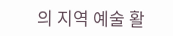의 지역 예술 활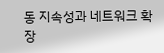동 지속성과 네트워크 확장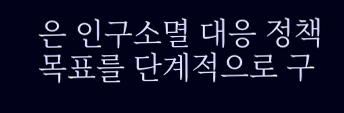은 인구소멸 대응 정책 목표를 단계적으로 구